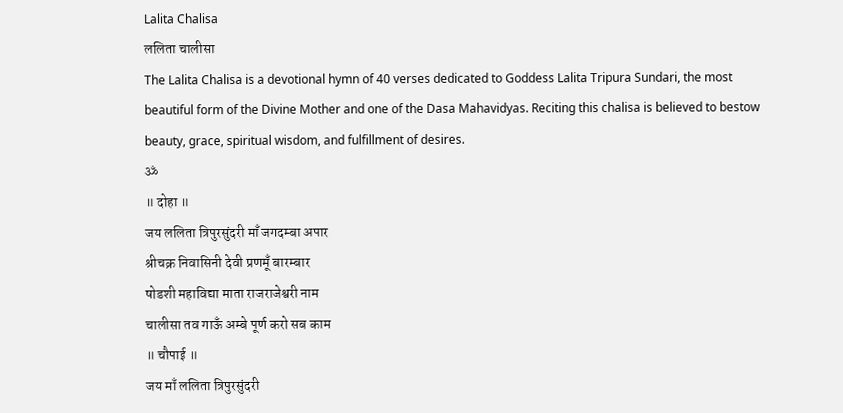Lalita Chalisa
ललिता चालीसा
The Lalita Chalisa is a devotional hymn of 40 verses dedicated to Goddess Lalita Tripura Sundari, the most beautiful form of the Divine Mother and one of the Dasa Mahavidyas. Reciting this chalisa is believed to bestow beauty, grace, spiritual wisdom, and fulfillment of desires.
ॐ
॥ दोहा ॥
जय ललिता त्रिपुरसुंदरी माँ जगदम्बा अपार
श्रीचक्र निवासिनी देवी प्रणमूँ बारम्बार
षोडशी महाविद्या माता राजराजेश्वरी नाम
चालीसा तव गाऊँ अम्बे पूर्ण करो सब काम
॥ चौपाई ॥
जय माँ ललिता त्रिपुरसुंदरी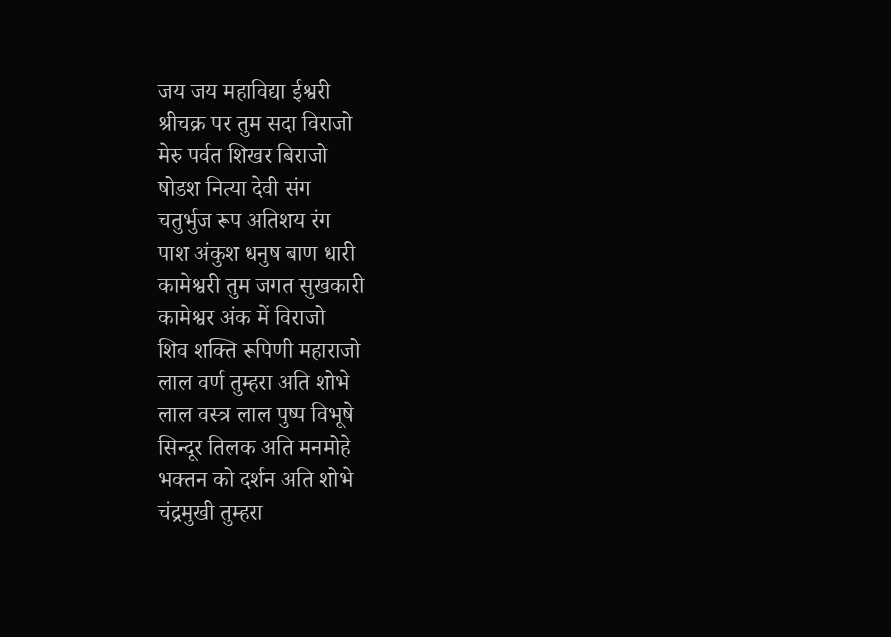जय जय महाविद्या ईश्वरी
श्रीचक्र पर तुम सदा विराजो
मेरु पर्वत शिखर बिराजो
षोडश नित्या देवी संग
चतुर्भुज रूप अतिशय रंग
पाश अंकुश धनुष बाण धारी
कामेश्वरी तुम जगत सुखकारी
कामेश्वर अंक में विराजो
शिव शक्ति रूपिणी महाराजो
लाल वर्ण तुम्हरा अति शोभे
लाल वस्त्र लाल पुष्प विभूषे
सिन्दूर तिलक अति मनमोहे
भक्तन को दर्शन अति शोभे
चंद्रमुखी तुम्हरा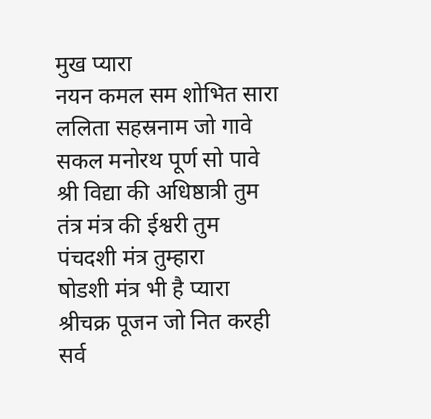मुख प्यारा
नयन कमल सम शोभित सारा
ललिता सहस्रनाम जो गावे
सकल मनोरथ पूर्ण सो पावे
श्री विद्या की अधिष्ठात्री तुम
तंत्र मंत्र की ईश्वरी तुम
पंचदशी मंत्र तुम्हारा
षोडशी मंत्र भी है प्यारा
श्रीचक्र पूजन जो नित करही
सर्व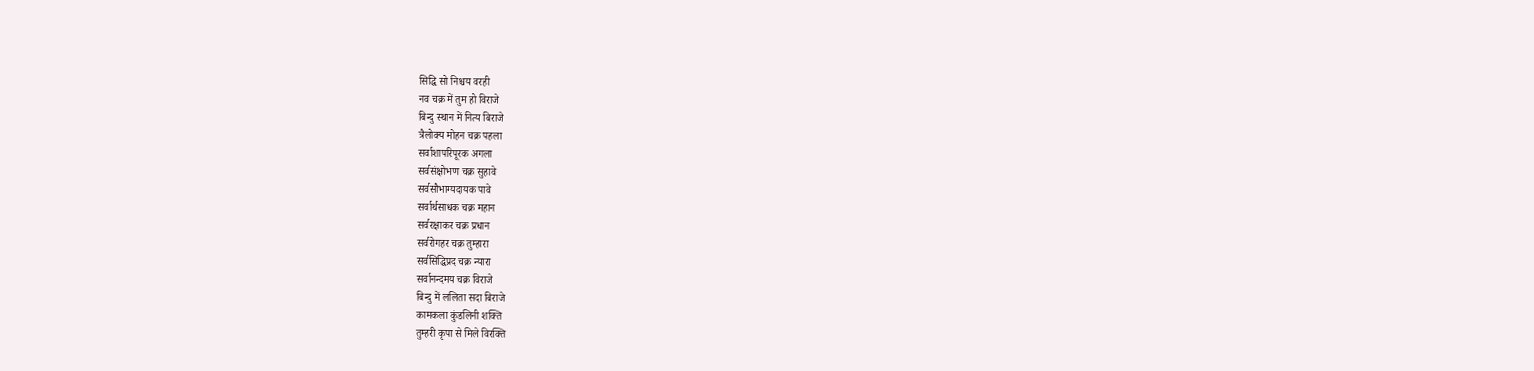सिद्धि सो निश्चय वरही
नव चक्र में तुम हो विराजे
बिन्दु स्थान में नित्य बिराजे
त्रैलोक्य मोहन चक्र पहला
सर्वाशापरिपूरक अगला
सर्वसंक्षोभण चक्र सुहावे
सर्वसौभाग्यदायक पावे
सर्वार्थसाधक चक्र महान
सर्वरक्षाकर चक्र प्रधान
सर्वरोगहर चक्र तुम्हारा
सर्वसिद्धिप्रद चक्र न्यारा
सर्वानन्दमय चक्र विराजे
बिन्दु में ललिता सदा बिराजे
कामकला कुंडलिनी शक्ति
तुम्हरी कृपा से मिले विरक्ति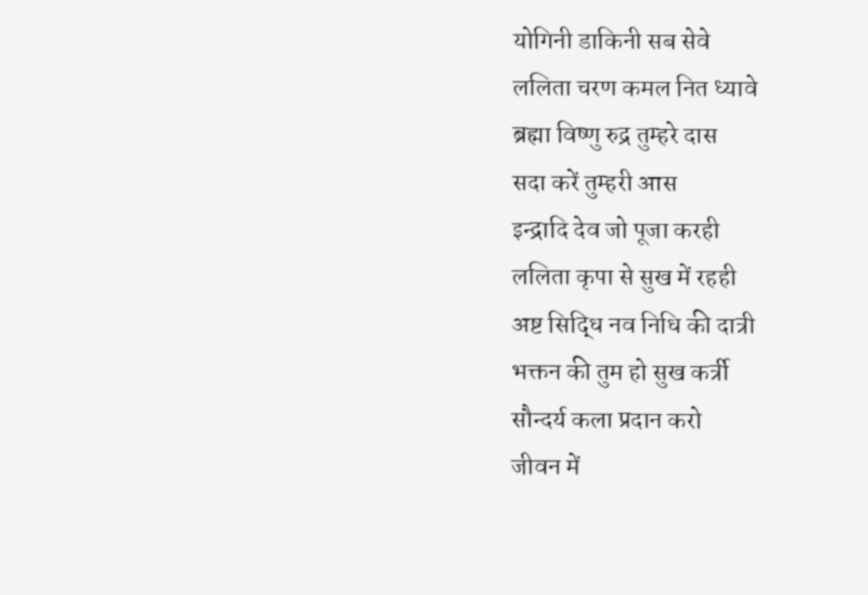योगिनी डाकिनी सब सेवे
ललिता चरण कमल नित ध्यावे
ब्रह्मा विष्णु रुद्र तुम्हरे दास
सदा करें तुम्हरी आस
इन्द्रादि देव जो पूजा करही
ललिता कृपा से सुख में रहही
अष्ट सिद्धि नव निधि की दात्री
भक्तन की तुम हो सुख कर्त्री
सौन्दर्य कला प्रदान करो
जीवन में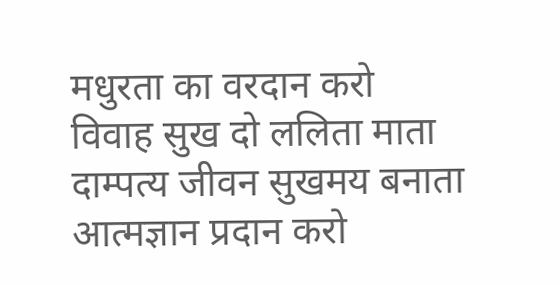मधुरता का वरदान करो
विवाह सुख दो ललिता माता
दाम्पत्य जीवन सुखमय बनाता
आत्मज्ञान प्रदान करो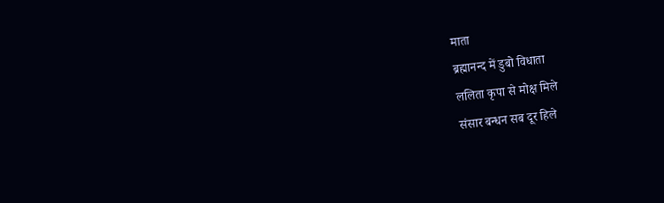माता
ब्रह्मानन्द में डुबो विधाता
ललिता कृपा से मोक्ष मिले
संसार बन्धन सब दूर हिले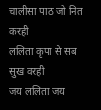चालीसा पाठ जो नित करही
ललिता कृपा से सब सुख वरही
जय ललिता जय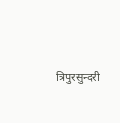त्रिपुरसुन्दरी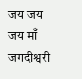जय जय जय माँ जगदीश्वरी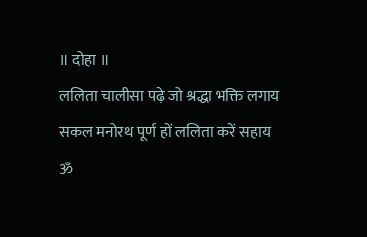॥ दोहा ॥
ललिता चालीसा पढ़े जो श्रद्धा भक्ति लगाय
सकल मनोरथ पूर्ण हों ललिता करें सहाय
ॐ